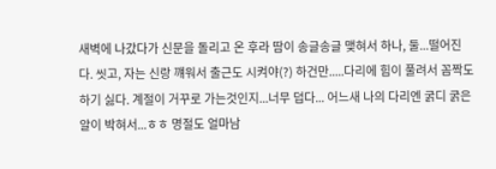새벽에 나갔다가 신문을 돌리고 온 후라 땀이 송글송글 맺혀서 하나, 둘...떨어진다. 씻고, 자는 신랑 꺠워서 출근도 시켜야(?) 하건만.....다리에 힘이 풀려서 꼼짝도 하기 싫다. 계절이 거꾸로 가는것인지...너무 덥다... 어느새 나의 다리엔 굵디 굵은 알이 박혀서...ㅎㅎ 명절도 얼마남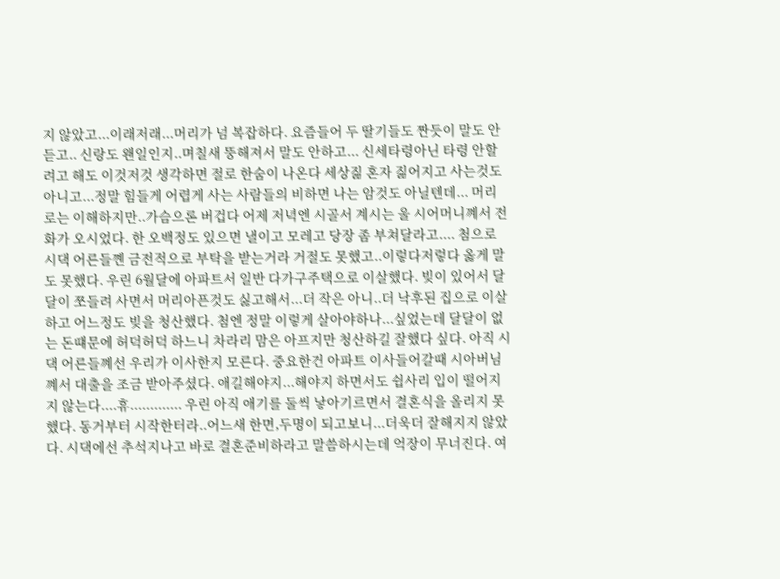지 않았고...이래저래...머리가 넘 복잡하다. 요즘들어 두 딸기들도 짠듯이 말도 안듣고.. 신랑도 왠일인지..며칠새 뚱해져서 말도 안하고... 신세타령아닌 타령 안할려고 해도 이것저것 생각하면 절로 한숨이 나온다 세상짊 혼자 짊어지고 사는것도 아니고...정말 힘들게 어렵게 사는 사람들의 비하면 나는 암것도 아닐텐데... 머리로는 이해하지만..가슴으론 버겁다 어제 저녁엔 시골서 계시는 울 시어머니꼐서 전화가 오시었다. 한 오백정도 있으면 낼이고 모레고 당장 좀 부쳐달라고.... 첨으로 시댁 어른들꼔 금전적으로 부탁을 받는거라 거절도 못했고..이렇다저렇다 옳게 말도 못했다. 우린 6월달에 아파트서 일반 다가구주택으로 이살했다. 빚이 있어서 달달이 쪼들려 사면서 머리아픈것도 싫고해서...더 작은 아니..더 낙후된 집으로 이살하고 어느정도 빚을 청산했다. 첨엔 정말 이렇게 살아야하나...싶었는데 달달이 없는 돈떄문에 허덕허덕 하느니 차라리 맘은 아프지만 청산하길 잘했다 싶다. 아직 시댁 어른들꼐선 우리가 이사한지 모른다. 중요한건 아파트 이사들어갈때 시아버님꼐서 대출을 조금 받아주셨다. 애길해야지...해야지 하면서도 쉽사리 입이 떨어지지 않는다....휴............. 우린 아직 애기를 둘씩 낳아기르면서 결혼식을 올리지 못했다. 동거부터 시작한터라..어느새 한면,두명이 되고보니...더욱더 잘해지지 않았다. 시댁에선 추석지나고 바로 결혼준비하라고 말씀하시는데 억장이 무너진다. 여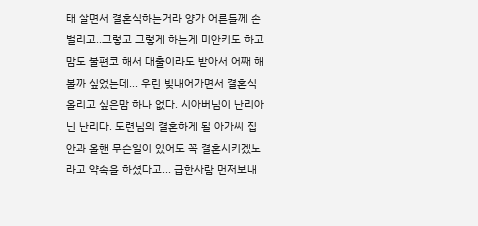태 살면서 결혼식하는거라 양가 어른들께 손벌리고..그렇고 그렇게 하는게 미안키도 하고 맘도 불편코 해서 대출이라도 받아서 어째 해볼까 싶었는데... 우린 빚내어가면서 결혼식올리고 싶은맘 하나 없다. 시아버님이 난리아닌 난리다. 도련님의 결혼하게 될 아가씨 집안과 올핸 무슨일이 있어도 꼭 결혼시키겠노라고 약속을 하셨다고... 급한사람 먼저보내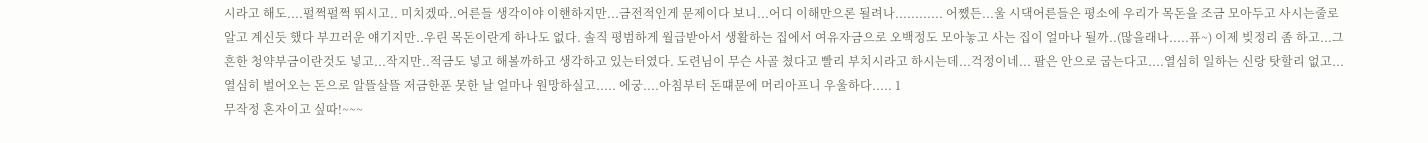시라고 해도....펄쩍펄쩍 뛰시고.. 미치겠따..어른들 생각이야 이핸하지만...금전적인게 문제이다 보니...어디 이해만으론 될려나............ 어쨌든...울 시댁어른들은 평소에 우리가 목돈을 조금 모아두고 사시는줄로 알고 계신듯 했다 부끄러운 얘기지만..우린 목돈이란게 하나도 없다. 솔직 평범하게 월급받아서 생활하는 집에서 여유자금으로 오백정도 모아놓고 사는 집이 얼마나 될까..(많을래나.....퓨~) 이제 빚정리 좀 하고...그 흔한 청약부금이란것도 넣고...작지만..적금도 넣고 해볼까하고 생각하고 있는터였다. 도련님이 무슨 사골 쳤다고 빨리 부치시라고 하시는데...걱정이네... 팔은 안으로 굽는다고....열심히 일하는 신랑 탓할리 없고...열심히 벌어오는 돈으로 알뜰살뜰 저금한푼 못한 날 얼마나 원망하실고..... 에궁....아침부터 돈떄문에 머리아프니 우울하다..... 1
무작정 혼자이고 싶따!~~~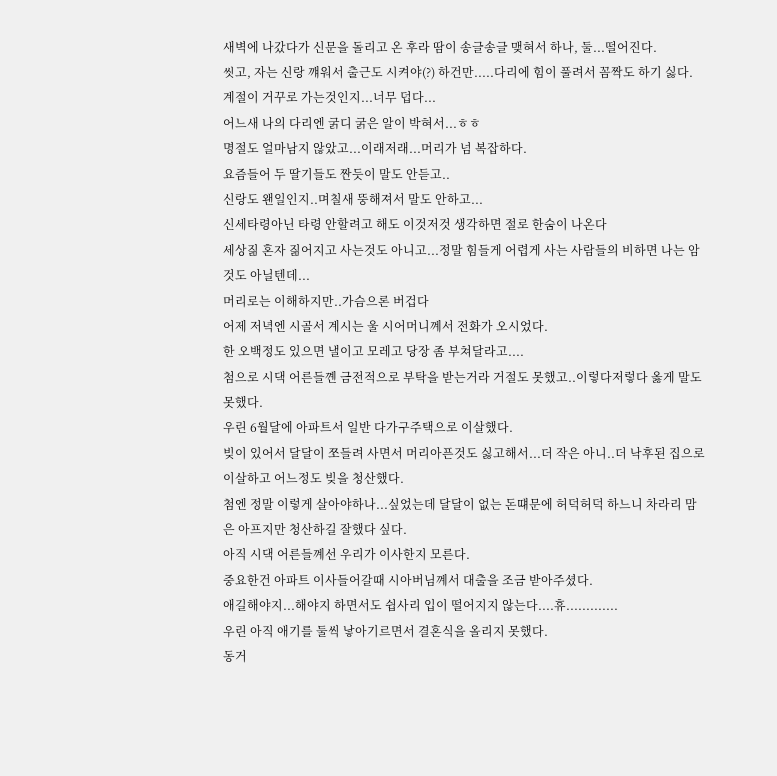새벽에 나갔다가 신문을 돌리고 온 후라 땀이 송글송글 맺혀서 하나, 둘...떨어진다.
씻고, 자는 신랑 꺠워서 출근도 시켜야(?) 하건만.....다리에 힘이 풀려서 꼼짝도 하기 싫다.
계절이 거꾸로 가는것인지...너무 덥다...
어느새 나의 다리엔 굵디 굵은 알이 박혀서...ㅎㅎ
명절도 얼마남지 않았고...이래저래...머리가 넘 복잡하다.
요즘들어 두 딸기들도 짠듯이 말도 안듣고..
신랑도 왠일인지..며칠새 뚱해져서 말도 안하고...
신세타령아닌 타령 안할려고 해도 이것저것 생각하면 절로 한숨이 나온다
세상짊 혼자 짊어지고 사는것도 아니고...정말 힘들게 어렵게 사는 사람들의 비하면 나는 암것도 아닐텐데...
머리로는 이해하지만..가슴으론 버겁다
어제 저녁엔 시골서 계시는 울 시어머니꼐서 전화가 오시었다.
한 오백정도 있으면 낼이고 모레고 당장 좀 부쳐달라고....
첨으로 시댁 어른들꼔 금전적으로 부탁을 받는거라 거절도 못했고..이렇다저렇다 옳게 말도 못했다.
우린 6월달에 아파트서 일반 다가구주택으로 이살했다.
빚이 있어서 달달이 쪼들려 사면서 머리아픈것도 싫고해서...더 작은 아니..더 낙후된 집으로 이살하고 어느정도 빚을 청산했다.
첨엔 정말 이렇게 살아야하나...싶었는데 달달이 없는 돈떄문에 허덕허덕 하느니 차라리 맘은 아프지만 청산하길 잘했다 싶다.
아직 시댁 어른들꼐선 우리가 이사한지 모른다.
중요한건 아파트 이사들어갈때 시아버님꼐서 대출을 조금 받아주셨다.
애길해야지...해야지 하면서도 쉽사리 입이 떨어지지 않는다....휴.............
우린 아직 애기를 둘씩 낳아기르면서 결혼식을 올리지 못했다.
동거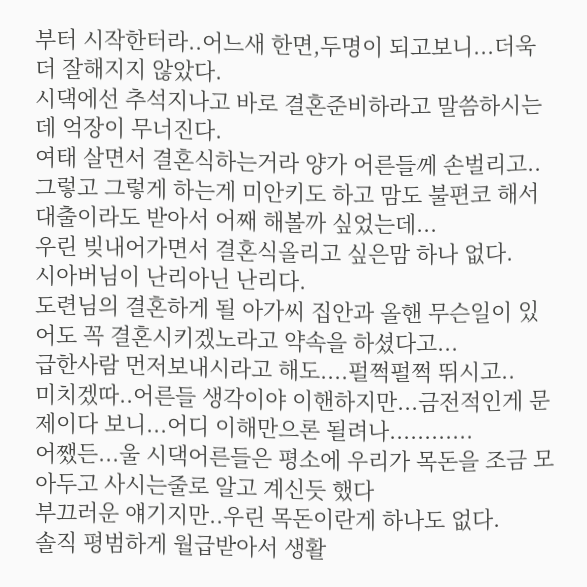부터 시작한터라..어느새 한면,두명이 되고보니...더욱더 잘해지지 않았다.
시댁에선 추석지나고 바로 결혼준비하라고 말씀하시는데 억장이 무너진다.
여태 살면서 결혼식하는거라 양가 어른들께 손벌리고..그렇고 그렇게 하는게 미안키도 하고 맘도 불편코 해서 대출이라도 받아서 어째 해볼까 싶었는데...
우린 빚내어가면서 결혼식올리고 싶은맘 하나 없다.
시아버님이 난리아닌 난리다.
도련님의 결혼하게 될 아가씨 집안과 올핸 무슨일이 있어도 꼭 결혼시키겠노라고 약속을 하셨다고...
급한사람 먼저보내시라고 해도....펄쩍펄쩍 뛰시고..
미치겠따..어른들 생각이야 이핸하지만...금전적인게 문제이다 보니...어디 이해만으론 될려나............
어쨌든...울 시댁어른들은 평소에 우리가 목돈을 조금 모아두고 사시는줄로 알고 계신듯 했다
부끄러운 얘기지만..우린 목돈이란게 하나도 없다.
솔직 평범하게 월급받아서 생활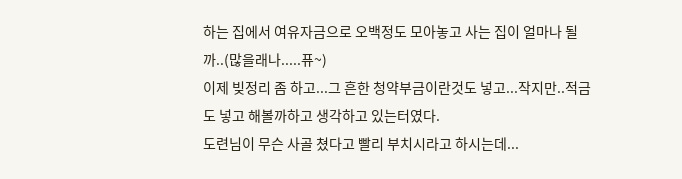하는 집에서 여유자금으로 오백정도 모아놓고 사는 집이 얼마나 될까..(많을래나.....퓨~)
이제 빚정리 좀 하고...그 흔한 청약부금이란것도 넣고...작지만..적금도 넣고 해볼까하고 생각하고 있는터였다.
도련님이 무슨 사골 쳤다고 빨리 부치시라고 하시는데...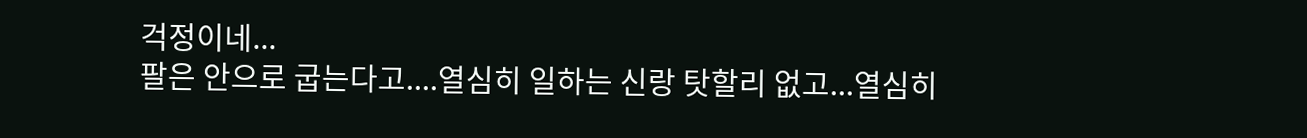걱정이네...
팔은 안으로 굽는다고....열심히 일하는 신랑 탓할리 없고...열심히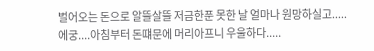벌어오는 돈으로 알뜰살뜰 저금한푼 못한 날 얼마나 원망하실고.....
에궁....아침부터 돈떄문에 머리아프니 우울하다.....